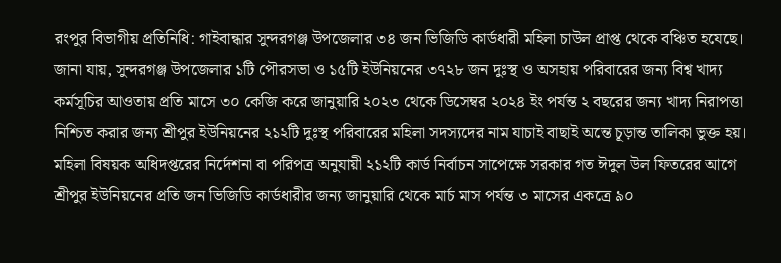রংপুর বিভাগীয় প্রতিনিধি: গাইবান্ধার সুন্দরগঞ্জ উপজেলার ৩৪ জন ভিজিডি কার্ডধারী মহিলা চাউল প্রাপ্ত থেকে বঞ্চিত হযেছে। জানা যায়, সুন্দরগঞ্জ উপজেলার ১টি পৌরসভা ও ১৫টি ইউনিয়নের ৩৭২৮ জন দুঃস্থ ও অসহায় পরিবারের জন্য বিশ্ব খাদ্য কর্মসূচির আওতায় প্রতি মাসে ৩০ কেজি করে জানুয়ারি ২০২৩ থেকে ডিসেম্বর ২০২৪ ইং পর্যন্ত ২ বছরের জন্য খাদ্য নিরাপত্তা নিশ্চিত করার জন্য শ্রীপুর ইউনিয়নের ২১২টি দুঃস্থ পরিবারের মহিলা সদস্যদের নাম যাচাই বাছাই অন্তে চূড়ান্ত তালিকা ভুক্ত হয়। মহিলা বিষয়ক অধিদপ্তরের নির্দেশনা বা পরিপত্র অনুযায়ী ২১২টি কার্ড নির্বাচন সাপেক্ষে সরকার গত ঈদুল উল ফিতরের আগে শ্রীপুর ইউনিয়নের প্রতি জন ভিজিডি কার্ডধারীর জন্য জানুয়ারি থেকে মার্চ মাস পর্যন্ত ৩ মাসের একত্রে ৯০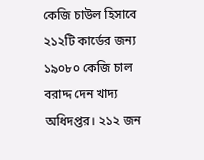কেজি চাউল হিসাবে ২১২টি কার্ডের জন্য ১৯০৮০ কেজি চাল বরাদ্দ দেন খাদ্য অধিদপ্তর। ২১২ জন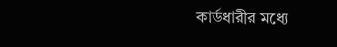কার্ডধারীর মধ্যে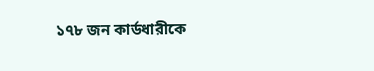১৭৮ জন কার্ডধারীকে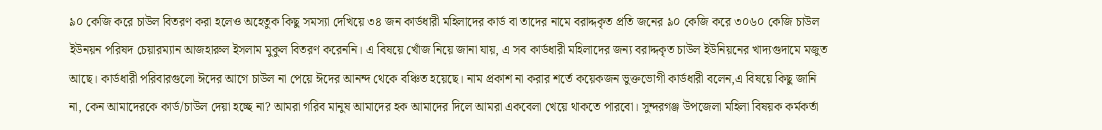৯০ কেজি করে চাউল বিতরণ করা হলেও অহেতুক কিছু সমস্যা দেখিয়ে ৩৪ জন কার্ডধারী মহিলাদের কার্ড বা তাদের নামে বরাদ্দকৃত প্রতি জনের ৯০ কেজি করে ৩০৬০ কেজি চাউল ইউনয়ন পরিষদ চেয়ারম্যান আজহারুল ইসলাম মুকুল বিতরণ করেননি। এ বিষয়ে খোঁজ নিয়ে জানা যায়, এ সব কার্ডধারী মহিলাদের জন্য বরাদ্দকৃত চাউল ইউনিয়নের খাদ্যগুদামে মজুত আছে। কার্ডধারী পরিবারগুলো ঈদের আগে চাউল না পেয়ে ঈদের আনন্দ থেকে বঞ্চিত হয়েছে। নাম প্রকাশ না করার শর্তে কয়েকজন ভুক্তভোগী কার্ডধারী বলেন,এ বিষয়ে কিছু জানি না, কেন আমাদেরকে কার্ড/চাউল দেয়া হচ্ছে না? আমরা গরিব মানুষ আমাদের হক আমাদের দিলে আমরা একবেলা খেয়ে থাকতে পারবো। সুন্দরগঞ্জ উপজেলা মহিলা বিষয়ক কর্মকর্তা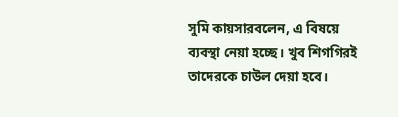সুমি কায়সারবলেন, এ বিষয়ে ব্যবস্থা নেয়া হচ্ছে। খুব শিগগিরই তাদেরকে চাউল দেয়া হবে।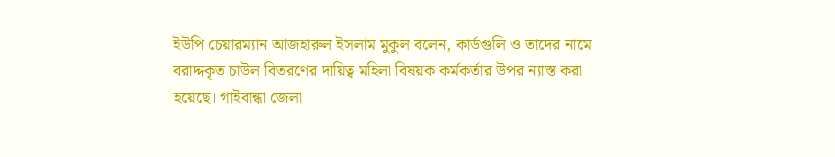ইউপি চেয়ারম্যান আজহারুল ইসলাম মুকুল বলেন, কার্ডগুলি ও তাদের নামে বরাদ্দকৃত চাউল বিতরণের দায়িত্ব মহিলা বিষয়ক কর্মকর্তার উপর ন্যাস্ত করা হয়েছে। গাইবান্ধা জেলা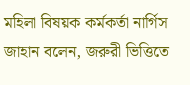মহিলা বিষয়ক কর্মকর্তা নার্গিস জাহান বলেন, জরুরী ভিত্তিতে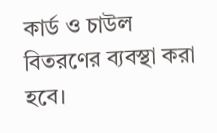কার্ড ও চাউল বিতরণের ব্যবস্থা করা হবে।